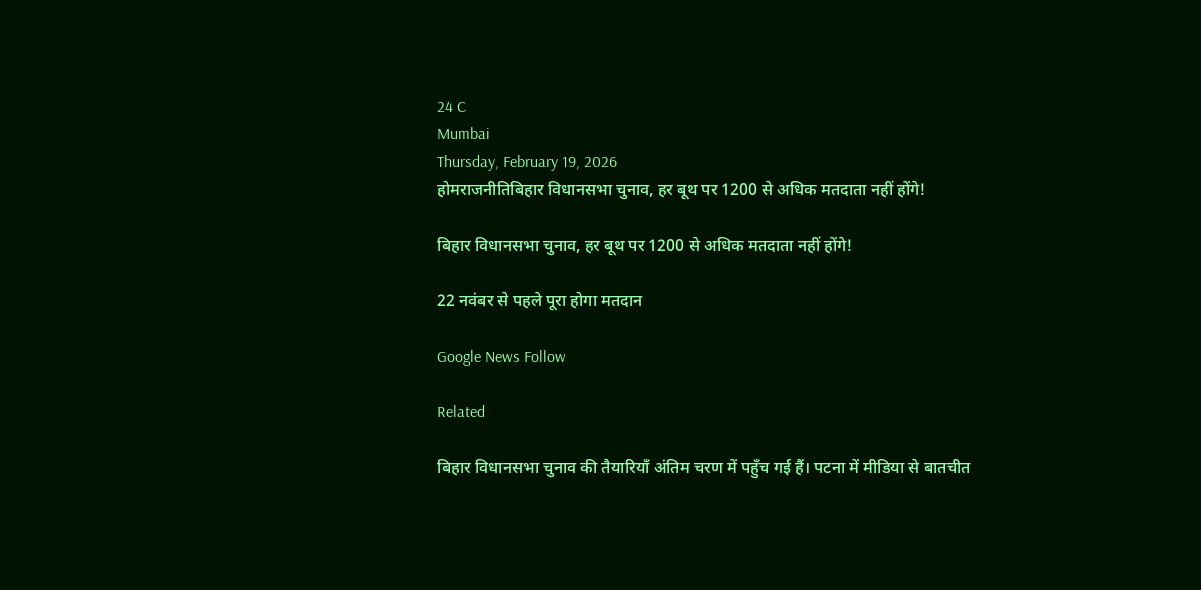24 C
Mumbai
Thursday, February 19, 2026
होमराजनीतिबिहार विधानसभा चुनाव, हर बूथ पर 1200 से अधिक मतदाता नहीं होंगे!

बिहार विधानसभा चुनाव, हर बूथ पर 1200 से अधिक मतदाता नहीं होंगे!

22 नवंबर से पहले पूरा होगा मतदान

Google News Follow

Related

बिहार विधानसभा चुनाव की तैयारियाँ अंतिम चरण में पहुँच गई हैं। पटना में मीडिया से बातचीत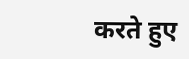करते हुए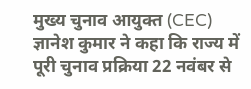मुख्य चुनाव आयुक्त (CEC) ज्ञानेश कुमार ने कहा कि राज्य में पूरी चुनाव प्रक्रिया 22 नवंबर से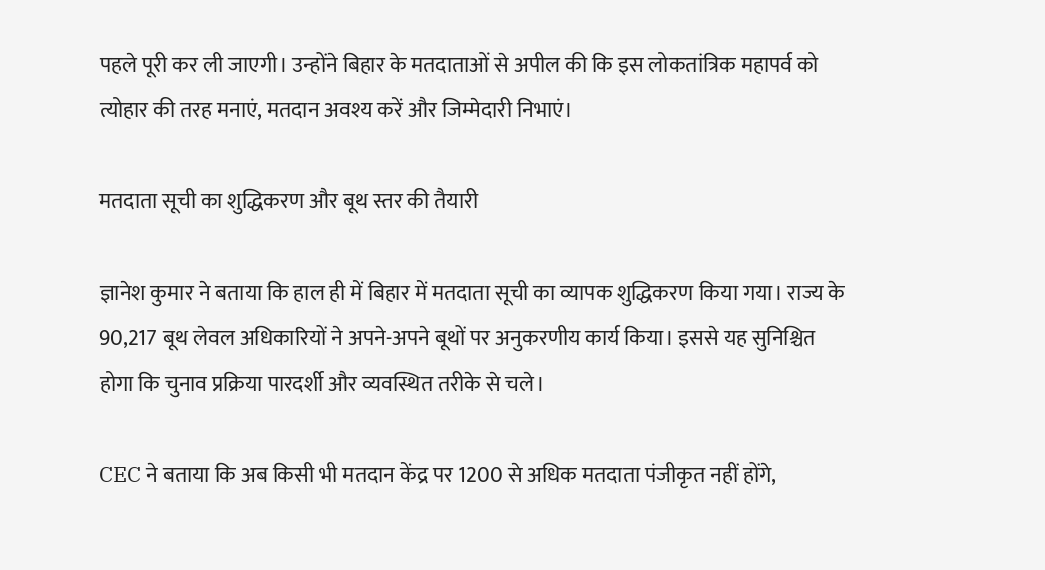पहले पूरी कर ली जाएगी। उन्होंने बिहार के मतदाताओं से अपील की कि इस लोकतांत्रिक महापर्व को त्योहार की तरह मनाएं, मतदान अवश्य करें और जिम्मेदारी निभाएं।

मतदाता सूची का शुद्धिकरण और बूथ स्तर की तैयारी

ज्ञानेश कुमार ने बताया कि हाल ही में बिहार में मतदाता सूची का व्यापक शुद्धिकरण किया गया। राज्य के 90,217 बूथ लेवल अधिकारियों ने अपने-अपने बूथों पर अनुकरणीय कार्य किया। इससे यह सुनिश्चित होगा कि चुनाव प्रक्रिया पारदर्शी और व्यवस्थित तरीके से चले।

CEC ने बताया कि अब किसी भी मतदान केंद्र पर 1200 से अधिक मतदाता पंजीकृत नहीं होंगे,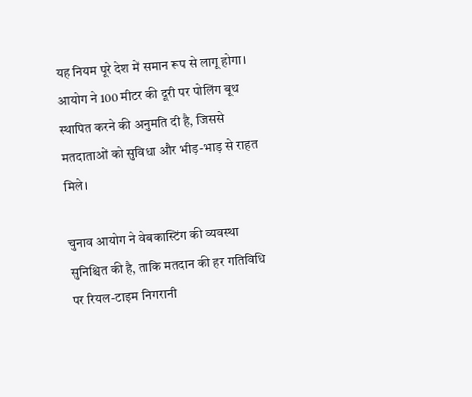यह नियम पूरे देश में समान रूप से लागू होगा। आयोग ने 100 मीटर की दूरी पर पोलिंग बूथ स्थापित करने की अनुमति दी है, जिससे मतदाताओं को सुविधा और भीड़-भाड़ से राहत मिले।

चुनाव आयोग ने वेबकास्टिंग की व्यवस्था सुनिश्चित की है, ताकि मतदान की हर गतिविधि पर रियल-टाइम निगरानी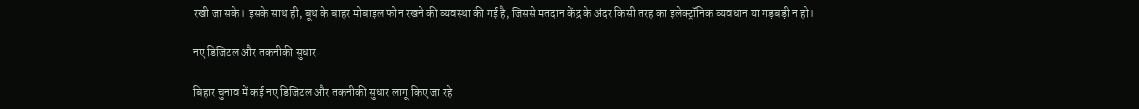रखी जा सके। इसके साथ ही, बूथ के बाहर मोबाइल फोन रखने की व्यवस्था की गई है, जिससे मतदान केंद्र के अंदर किसी तरह का इलेक्ट्रॉनिक व्यवधान या गड़बड़ी न हो।

नए डिजिटल और तकनीकी सुधार

बिहार चुनाव में कई नए डिजिटल और तकनीकी सुधार लागू किए जा रहे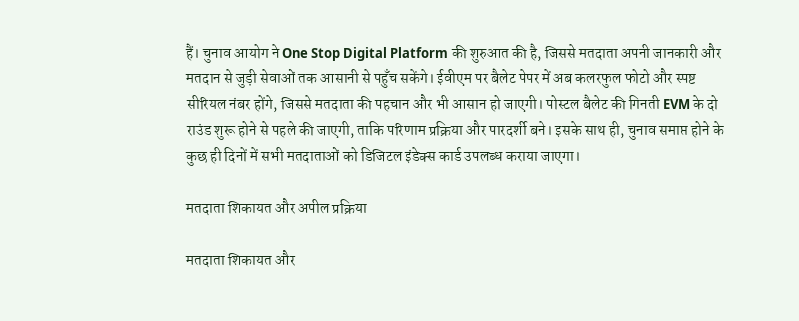हैं। चुनाव आयोग ने One Stop Digital Platform की शुरुआत की है, जिससे मतदाता अपनी जानकारी और मतदान से जुड़ी सेवाओं तक आसानी से पहुँच सकेंगे। ईवीएम पर बैलेट पेपर में अब कलरफुल फोटो और स्पष्ट सीरियल नंबर होंगे, जिससे मतदाता की पहचान और भी आसान हो जाएगी। पोस्टल बैलेट की गिनती EVM के दो राउंड शुरू होने से पहले की जाएगी, ताकि परिणाम प्रक्रिया और पारदर्शी बने। इसके साथ ही, चुनाव समाप्त होने के कुछ ही दिनों में सभी मतदाताओं को डिजिटल इंडेक्स कार्ड उपलब्ध कराया जाएगा।

मतदाता शिकायत और अपील प्रक्रिया

मतदाता शिकायत और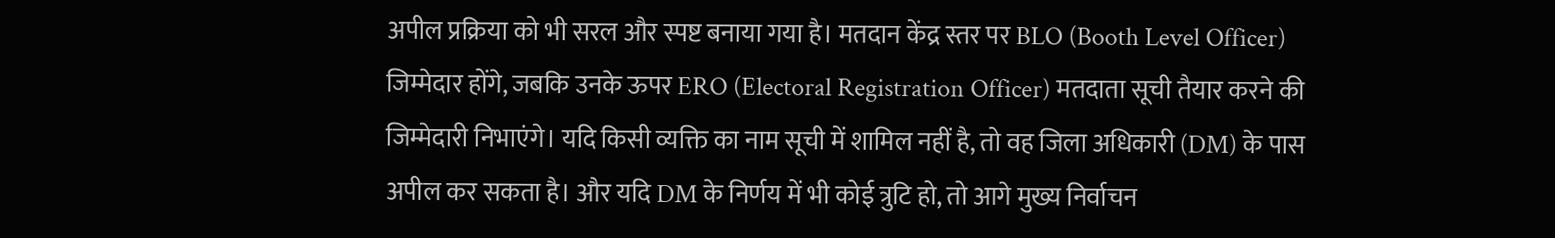अपील प्रक्रिया को भी सरल और स्पष्ट बनाया गया है। मतदान केंद्र स्तर पर BLO (Booth Level Officer) जिम्मेदार होंगे, जबकि उनके ऊपर ERO (Electoral Registration Officer) मतदाता सूची तैयार करने की जिम्मेदारी निभाएंगे। यदि किसी व्यक्ति का नाम सूची में शामिल नहीं है, तो वह जिला अधिकारी (DM) के पास अपील कर सकता है। और यदि DM के निर्णय में भी कोई त्रुटि हो, तो आगे मुख्य निर्वाचन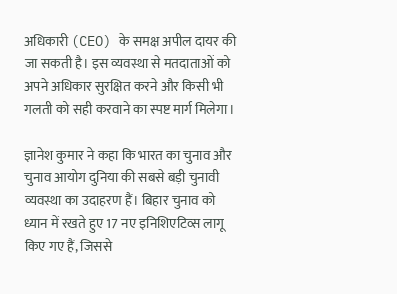अधिकारी (CEO) के समक्ष अपील दायर की जा सकती है। इस व्यवस्था से मतदाताओं को अपने अधिकार सुरक्षित करने और किसी भी गलती को सही करवाने का स्पष्ट मार्ग मिलेगा।

ज्ञानेश कुमार ने कहा कि भारत का चुनाव और चुनाव आयोग दुनिया की सबसे बड़ी चुनावी व्यवस्था का उदाहरण हैं। बिहार चुनाव को ध्यान में रखते हुए 17 नए इनिशिएटिव्स लागू किए गए हैं, जिससे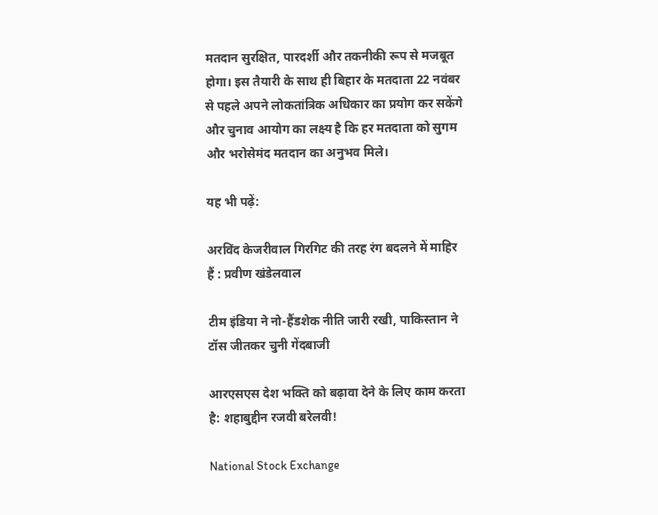मतदान सुरक्षित, पारदर्शी और तकनीकी रूप से मजबूत होगा। इस तैयारी के साथ ही बिहार के मतदाता 22 नवंबर से पहले अपने लोकतांत्रिक अधिकार का प्रयोग कर सकेंगे और चुनाव आयोग का लक्ष्य है कि हर मतदाता को सुगम और भरोसेमंद मतदान का अनुभव मिले।

यह भी पढ़ें:

अरविंद केजरीवाल गिरगिट की तरह रंग बदलने में माहिर हैं : प्रवीण खंडेलवाल

टीम इंडिया ने नो-हैंडशेक नीति जारी रखी, पाकिस्तान ने टॉस जीतकर चुनी गेंदबाजी

आरएसएस देश भक्ति को बढ़ावा देने के लिए काम करता है: शहाबुद्दीन रजवी बरेलवी!

National Stock Exchange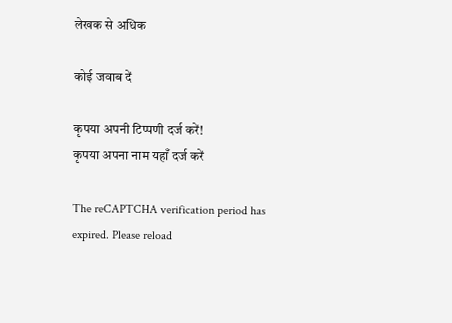लेखक से अधिक

कोई जवाब दें

कृपया अपनी टिप्पणी दर्ज करें!
कृपया अपना नाम यहाँ दर्ज करें

The reCAPTCHA verification period has expired. Please reload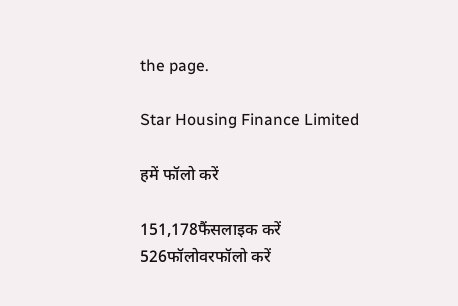the page.

Star Housing Finance Limited

हमें फॉलो करें

151,178फैंसलाइक करें
526फॉलोवरफॉलो करें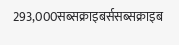293,000सब्सक्राइबर्ससब्सक्राइब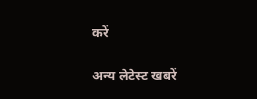करें

अन्य लेटेस्ट खबरें